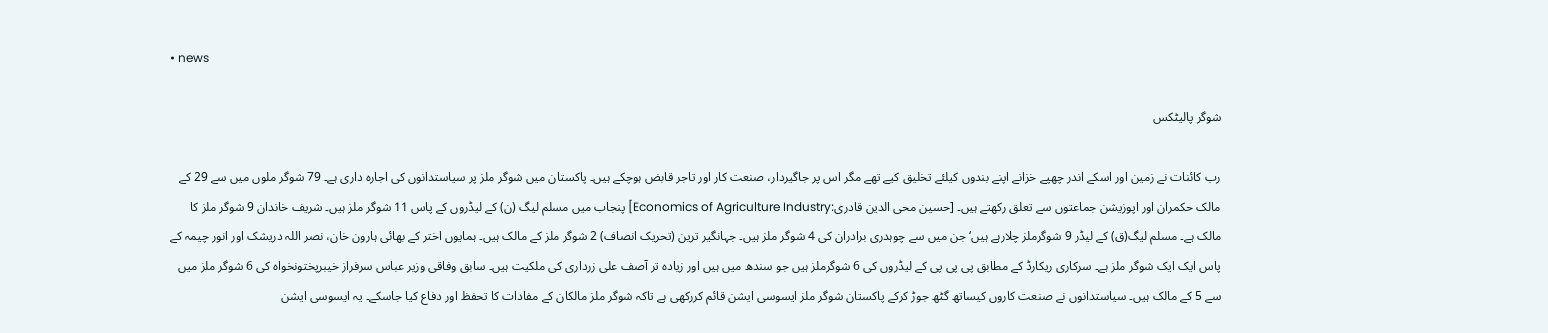• news

شوگر پالیٹکس

رب کائنات نے زمین اور اسکے اندر چھپے خزانے اپنے بندوں کیلئے تخلیق کیے تھے مگر اس پر جاگیردار، صنعت کار اور تاجر قابض ہوچکے ہیں۔ پاکستان میں شوگر ملز پر سیاستدانوں کی اجارہ داری ہے۔ 79 شوگر ملوں میں سے 29 کے مالک حکمران اور اپوزیشن جماعتوں سے تعلق رکھتے ہیں۔ [حسین محی الدین قادری:Economics of Agriculture Industry] پنجاب میں مسلم لیگ (ن) کے لیڈروں کے پاس 11 شوگر ملز ہیں۔ شریف خاندان 9 شوگر ملز کا مالک ہے۔ مسلم لیگ(ق) کے لیڈر 9 شوگرملز چلارہے ہیں‘ جن میں سے چوہدری برادران کی 4 شوگر ملز ہیں۔ جہانگیر ترین (تحریک انصاف) 2 شوگر ملز کے مالک ہیں۔ ہمایوں اختر کے بھائی ہارون خان، نصر اللہ دریشک اور انور چیمہ کے پاس ایک ایک شوگر ملز ہے۔ سرکاری ریکارڈ کے مطابق پی پی پی کے لیڈروں کی 6 شوگرملز ہیں جو سندھ میں ہیں اور زیادہ تر آصف علی زرداری کی ملکیت ہیں۔ سابق وفاقی وزیر عباس سرفراز خیبرپختونخواہ کی 6 شوگر ملز میں سے 5 کے مالک ہیں۔ سیاستدانوں نے صنعت کاروں کیساتھ گٹھ جوڑ کرکے پاکستان شوگر ملز ایسوسی ایشن قائم کررکھی ہے تاکہ شوگر ملز مالکان کے مفادات کا تحفظ اور دفاع کیا جاسکے۔ یہ ایسوسی ایشن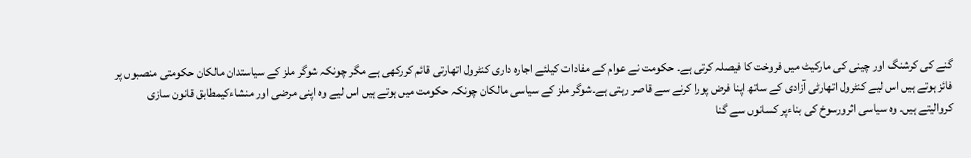گنے کی کرشنگ اور چینی کی مارکیٹ میں فروخت کا فیصلہ کرتی ہے۔ حکومت نے عوام کے مفادات کیلئے اجارہ داری کنٹرول اتھارتی قائم کررکھی ہے مگر چونکہ شوگر ملز کے سیاستدان مالکان حکومتی منصبوں پر فائز ہوتے ہیں اس لیے کنٹرول اتھارٹی آزادی کے ساتھ اپنا فرض پورا کرنے سے قاصر رہتی ہے۔شوگر ملز کے سیاسی مالکان چونکہ حکومت میں ہوتے ہیں اس لیے وہ اپنی مرضی اور منشاءکیمطابق قانون سازی کروالیتے ہیں۔ وہ سیاسی اثرورسوخ کی بناءپر کسانوں سے گنا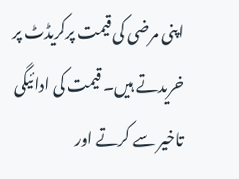اپنی مرضی کی قیمت پرکریڈٹ پر خریدتے ہیں۔ قیمت کی ادائیگی تاخیر سے کرتے اور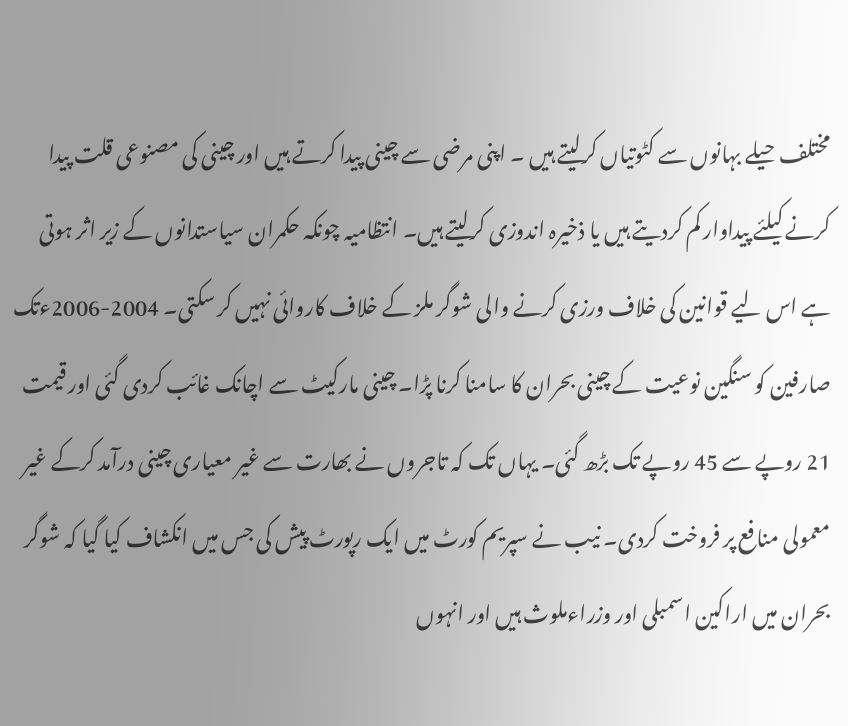مختلف حیلے بہانوں سے کٹوتیاں کرلیتے ہیں ۔ اپنی مرضی سے چینی پیدا کرتے ہیں اور چینی کی مصنوعی قلت پیدا کرنے کیلئے پیداوار کم کردیتے ہیں یا ذخیرہ اندوزی کرلیتے ہیں۔ انتظامیہ چونکہ حکمران سیاستدانوں کے زیر اثر ہوتی ہے اس لیے قوانین کی خلاف ورزی کرنے والی شوگر ملز کے خلاف کاروائی نہیں کر سکتی۔ 2004-2006ءتک صارفین کو سنگین نوعیت کے چینی بحران کا سامنا کرنا پڑا۔ چینی مارکیٹ سے اچانک غائب کردی گئی اور قیمت 21 روپے سے 45 روپے تک بڑھ گئی۔ یہاں تک کہ تاجروں نے بھارت سے غیر معیاری چینی درآمد کرکے غیر معمولی منافع پر فروخت کردی۔ نیب نے سپریم کورٹ میں ایک رپورٹ پیش کی جس میں انکشاف کیا گیا کہ شوگر بحران میں اراکین اسمبلی اور وزراءملوث ہیں اور انہوں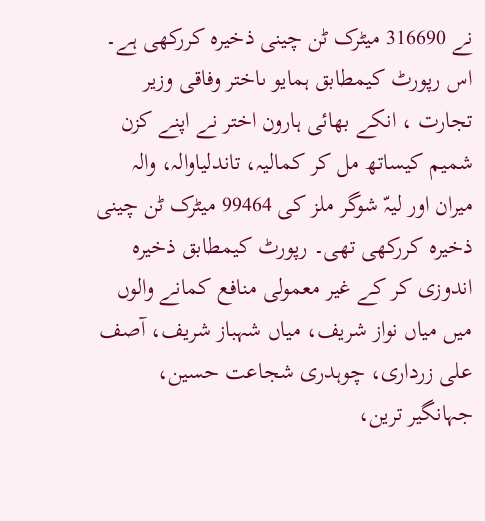نے 316690 میٹرک ٹن چینی ذخیرہ کررکھی ہے۔ اس رپورٹ کیمطابق ہمایو ںاختر وفاقی وزیر تجارت ، انکے بھائی ہارون اختر نے اپنے کزن شمیم کیساتھ مل کر کمالیہ، تاندلیاوالہ، والہ میران اور لیہّ شوگر ملز کی 99464 میٹرک ٹن چینی ذخیرہ کررکھی تھی۔ رپورٹ کیمطابق ذخیرہ اندوزی کر کے غیر معمولی منافع کمانے والوں میں میاں نواز شریف، میاں شہباز شریف، آصف علی زرداری، چوہدری شجاعت حسین، جہانگیر ترین،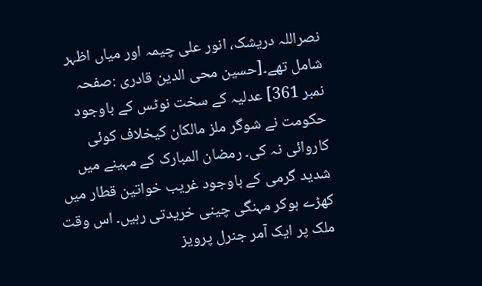نصراللہ دریشک، انور علی چیمہ اور میاں اظہر شامل تھے۔[حسین محی الدین قادری :صفحہ نمبر 361] عدلیہ کے سخت نوٹس کے باوجود حکومت نے شوگر ملز مالکان کیخلاف کوئی کاروائی نہ کی۔ رمضان المبارک کے مہینے میں شدید گرمی کے باوجود غریب خواتین قطار میں کھڑے ہوکر مہنگی چینی خریدتی رہیں۔ اس وقت ملک پر ایک آمر جنرل پرویز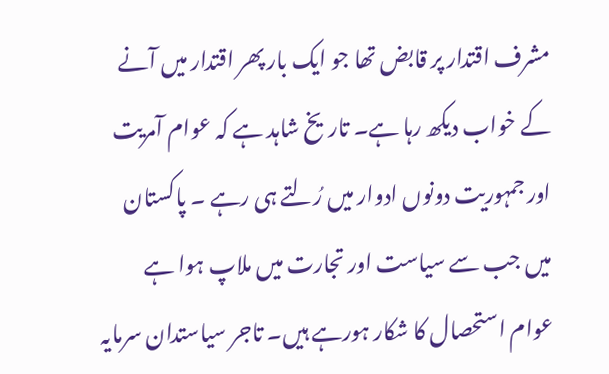مشرف اقتدار پر قابض تھا جو ایک بار پھر اقتدار میں آنے کے خواب دیکھ رہا ہے۔ تاریخ شاہد ہے کہ عوام آمریت اور جمہوریت دونوں ادوار میں رُلتے ہی رہے ۔ پاکستان میں جب سے سیاست اور تجارت میں ملاپ ہوا ہے عوام استحصال کا شکار ہورہے ہیں۔ تاجر سیاستدان سرمایہ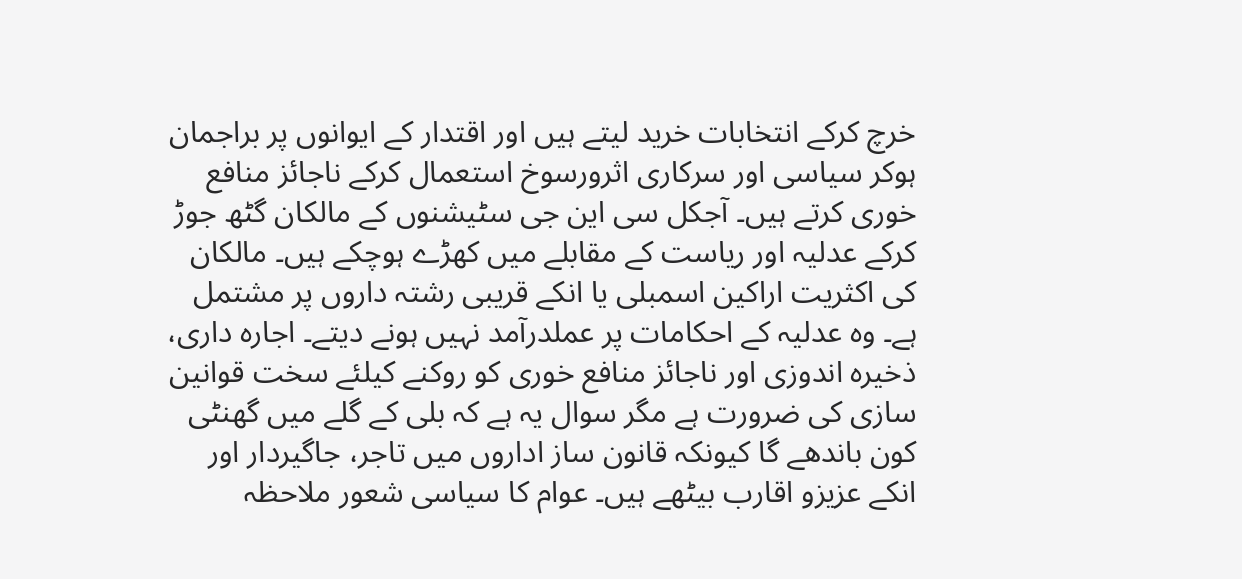خرچ کرکے انتخابات خرید لیتے ہیں اور اقتدار کے ایوانوں پر براجمان ہوکر سیاسی اور سرکاری اثرورسوخ استعمال کرکے ناجائز منافع خوری کرتے ہیں۔ آجکل سی این جی سٹیشنوں کے مالکان گٹھ جوڑ کرکے عدلیہ اور ریاست کے مقابلے میں کھڑے ہوچکے ہیں۔ مالکان کی اکثریت اراکین اسمبلی یا انکے قریبی رشتہ داروں پر مشتمل ہے۔ وہ عدلیہ کے احکامات پر عملدرآمد نہیں ہونے دیتے۔ اجارہ داری، ذخیرہ اندوزی اور ناجائز منافع خوری کو روکنے کیلئے سخت قوانین سازی کی ضرورت ہے مگر سوال یہ ہے کہ بلی کے گلے میں گھنٹی کون باندھے گا کیونکہ قانون ساز اداروں میں تاجر، جاگیردار اور انکے عزیزو اقارب بیٹھے ہیں۔ عوام کا سیاسی شعور ملاحظہ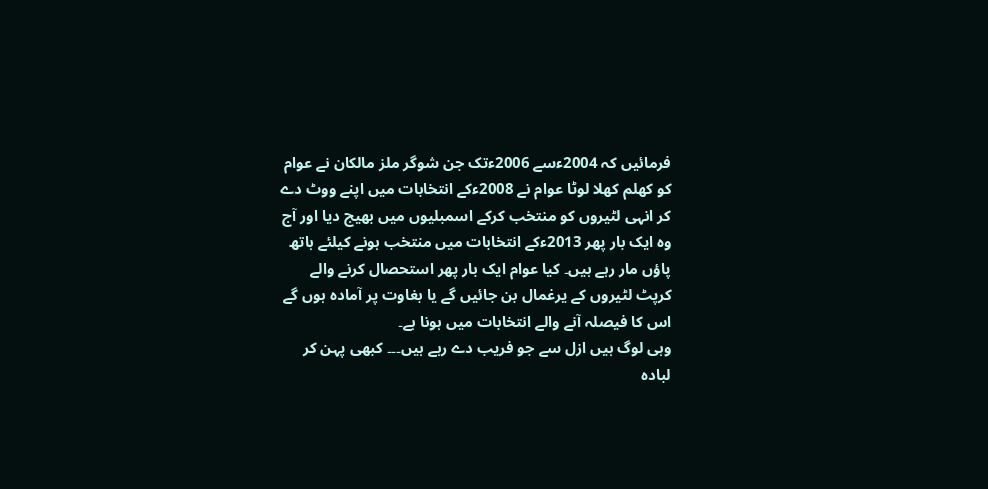فرمائیں کہ 2004ءسے 2006ءتک جن شوگر ملز مالکان نے عوام کو کھلم کھلا لوٹا عوام نے 2008ءکے انتخابات میں اپنے ووٹ دے کر انہی لٹیروں کو منتخب کرکے اسمبلیوں میں بھیج دیا اور آج وہ ایک بار پھر 2013ءکے انتخابات میں منتخب ہونے کیلئے ہاتھ پاؤں مار رہے ہیں۔ کیا عوام ایک بار پھر استحصال کرنے والے کرپٹ لٹیروں کے یرغمال بن جائیں گے یا بغاوت پر آمادہ ہوں گے اس کا فیصلہ آنے والے انتخابات میں ہونا ہے۔
وہی لوگ ہیں ازل سے جو فریب دے رہے ہیں۔۔۔ کبھی پہن کر لبادہ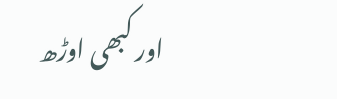اور کبھی اوڑھ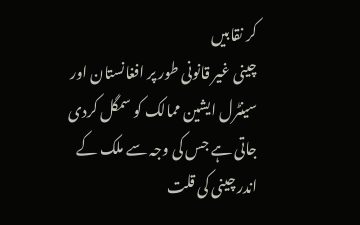کر نقابیں
چینی غیر قانونی طور پر افغانستان اور سینٹرل ایشین ممالک کو سمگل کردی جاتی ہے جس کی وجہ سے ملک کے اندر چینی کی قلت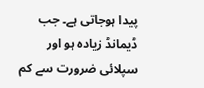پیدا ہوجاتی ہے۔ جب ڈیمانڈ زیادہ ہو اور سپلائی ضرورت سے کم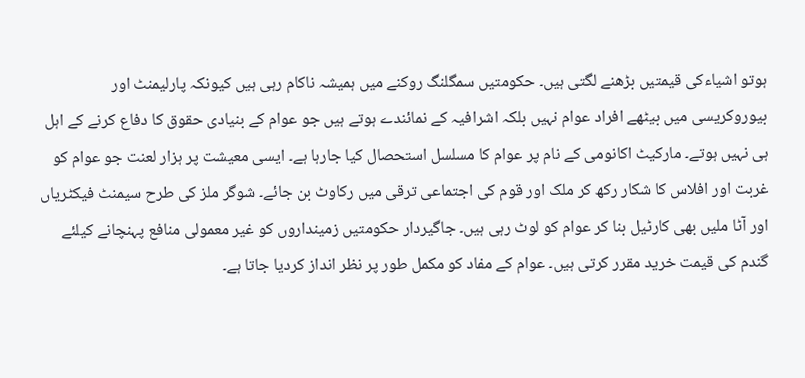ہوتو اشیاءکی قیمتیں بڑھنے لگتی ہیں۔ حکومتیں سمگلنگ روکنے میں ہمیشہ ناکام رہی ہیں کیونکہ پارلیمنٹ اور بیوروکریسی میں بیٹھے افراد عوام نہیں بلکہ اشرافیہ کے نمائندے ہوتے ہیں جو عوام کے بنیادی حقوق کا دفاع کرنے کے اہل ہی نہیں ہوتے۔ مارکیٹ اکانومی کے نام پر عوام کا مسلسل استحصال کیا جارہا ہے۔ ایسی معیشت پر ہزار لعنت جو عوام کو غربت اور افلاس کا شکار رکھ کر ملک اور قوم کی اجتماعی ترقی میں رکاوٹ بن جائے۔ شوگر ملز کی طرح سیمنٹ فیکٹریاں اور آٹا ملیں بھی کارٹیل بنا کر عوام کو لوٹ رہی ہیں۔ جاگیردار حکومتیں زمینداروں کو غیر معمولی منافع پہنچانے کیلئے گندم کی قیمت خرید مقرر کرتی ہیں۔ عوام کے مفاد کو مکمل طور پر نظر انداز کردیا جاتا ہے۔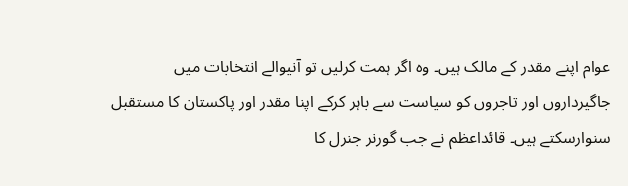عوام اپنے مقدر کے مالک ہیں۔ وہ اگر ہمت کرلیں تو آنیوالے انتخابات میں جاگیرداروں اور تاجروں کو سیاست سے باہر کرکے اپنا مقدر اور پاکستان کا مستقبل سنوارسکتے ہیں۔ قائداعظم نے جب گورنر جنرل کا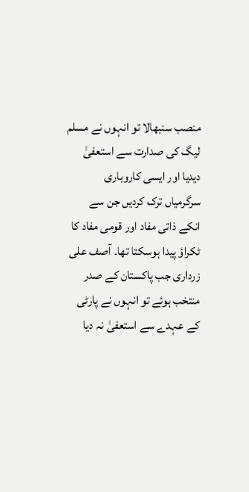منصب سنبھالا تو انہوں نے مسلم لیگ کی صدارت سے استعفیٰ دیدیا اور ایسی کاروباری سرگرمیاں ترک کردیں جن سے انکے ذاتی مفاد اور قومی مفاد کا ٹکراؤ پیدا ہوسکتا تھا۔ آصف علی زرداری جب پاکستان کے صدر منتخب ہوئے تو انہوں نے پارٹی کے عہدے سے استعفیٰ نہ دیا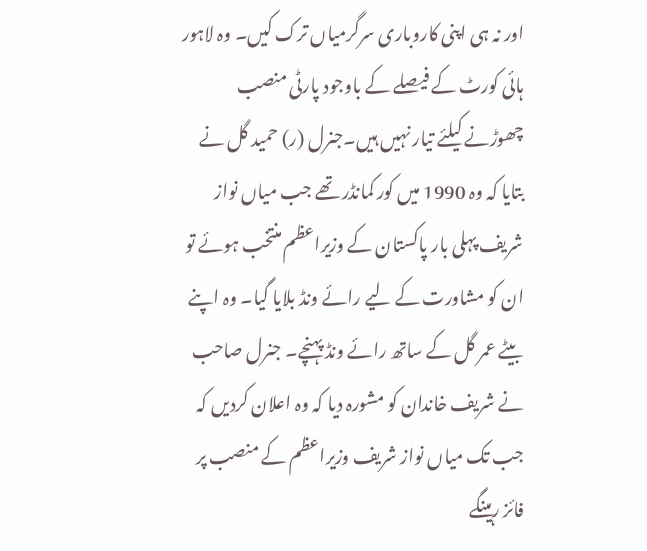اور نہ ہی اپنی کاروباری سرگرمیاں ترک کیں۔ وہ لاہور ہائی کورٹ کے فیصلے کے باوجود پارٹی منصب چھوڑنے کیلئے تیار نہیں ہیں۔جنرل (ر) حمید گل نے بتایا کہ وہ 1990 میں کور کمانڈر تھے جب میاں نواز شریف پہلی بار پاکستان کے وزیراعظم منتخب ہوئے تو ان کو مشاورت کے لیے رائے ونڈ بلایا گیا۔ وہ اپنے بیٹے عمر گل کے ساتھ رائے ونڈ پہنچے۔ جنرل صاحب نے شریف خاندان کو مشورہ دیا کہ وہ اعلان کردیں کہ جب تک میاں نواز شریف وزیراعظم کے منصب پر فائز رہینگے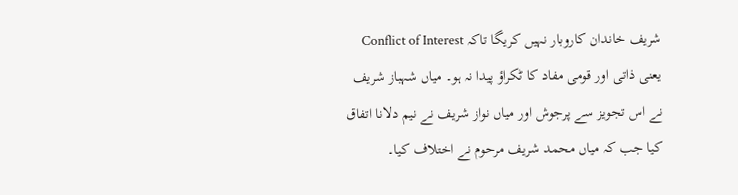شریف خاندان کاروبار نہیں کریگا تاکہ Conflict of Interest یعنی ذاتی اور قومی مفاد کا ٹکراؤ پیدا نہ ہو۔ میاں شہباز شریف نے اس تجویز سے پرجوش اور میاں نواز شریف نے نیم دلانا اتفاق کیا جب کہ میاں محمد شریف مرحوم نے اختلاف کیا۔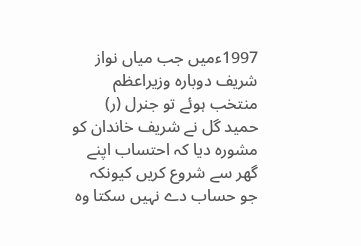1997ءمیں جب میاں نواز شریف دوبارہ وزیراعظم منتخب ہوئے تو جنرل (ر) حمید گل نے شریف خاندان کو مشورہ دیا کہ احتساب اپنے گھر سے شروع کریں کیونکہ جو حساب دے نہیں سکتا وہ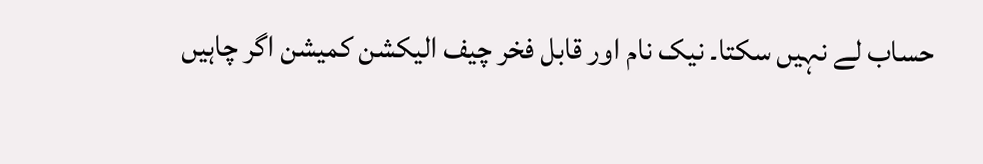حساب لے نہیں سکتا۔ نیک نام اور قابل فخر چیف الیکشن کمیشن اگر چاہیں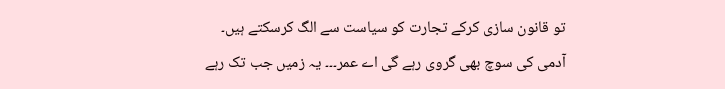تو قانون سازی کرکے تجارت کو سیاست سے الگ کرسکتے ہیں۔
آدمی کی سوچ بھی گروی رہے گی اے عمر۔۔۔ یہ زمیں جب تک رہے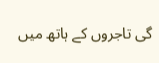گی تاجروں کے ہاتھ میں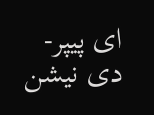ای پیپر-دی نیشن